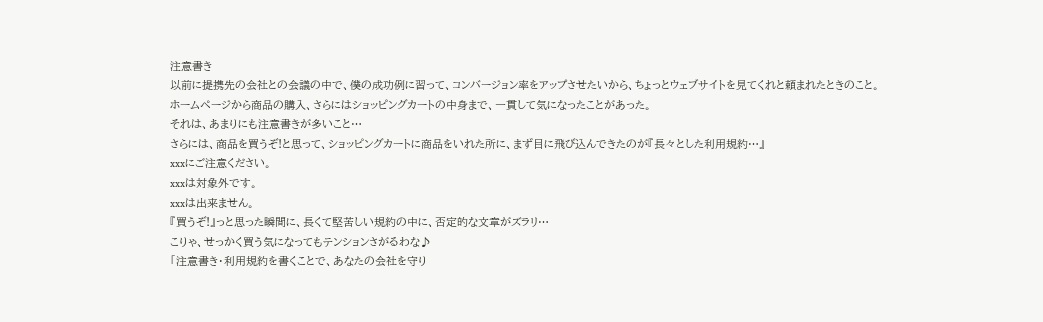注意書き
以前に提携先の会社との会議の中で、僕の成功例に習って、コンバージョン率をアップさせたいから、ちょっとウェブサイトを見てくれと頼まれたときのこと。
ホームページから商品の購入、さらにはショッピングカートの中身まで、一貫して気になったことがあった。
それは、あまりにも注意書きが多いこと…
さらには、商品を買うぞ!と思って、ショッピングカートに商品をいれた所に、まず目に飛び込んできたのが『長々とした利用規約…』
xxxにご注意ください。
xxxは対象外です。
xxxは出来ません。
『買うぞ!』っと思った瞬間に、長くて堅苦しい規約の中に、否定的な文章がズラリ…
こりゃ、せっかく買う気になってもテンションさがるわな♪
「注意書き・利用規約を書くことで、あなたの会社を守り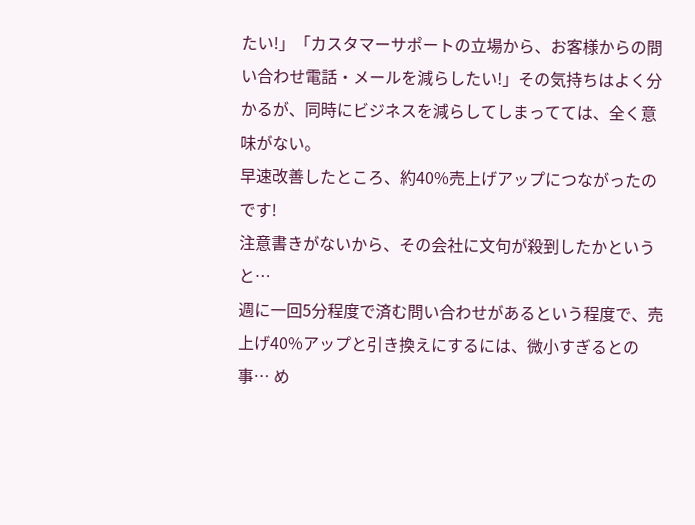たい!」「カスタマーサポートの立場から、お客様からの問い合わせ電話・メールを減らしたい!」その気持ちはよく分かるが、同時にビジネスを減らしてしまってては、全く意味がない。
早速改善したところ、約40%売上げアップにつながったのです!
注意書きがないから、その会社に文句が殺到したかというと…
週に一回5分程度で済む問い合わせがあるという程度で、売上げ40%アップと引き換えにするには、微小すぎるとの事… め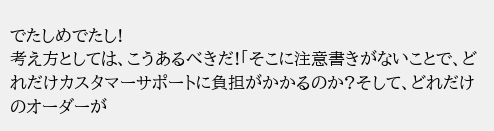でたしめでたし!
考え方としては、こうあるべきだ!「そこに注意書きがないことで、どれだけカスタマーサポートに負担がかかるのか?そして、どれだけのオーダーが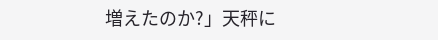増えたのか?」天秤に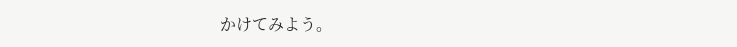かけてみよう。